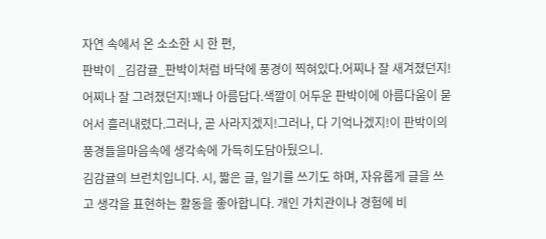자연 속에서 온 소소한 시 한 편,
판박이 _김감귤_판박이처럼 바닥에 풍경이 찍혀있다.어찌나 잘 새겨졌던지!어찌나 잘 그려졌던지!꽤나 아름답다.색깔이 어두운 판박이에 아름다움이 묻어서 흘러내렸다.그러나, 곧 사라지겠지!그러나, 다 기억나겠지!이 판박이의 풍경들을마음속에 생각속에 가득히도담아뒀으니.
김감귤의 브런치입니다. 시, 짧은 글, 일기를 쓰기도 하며, 자유롭게 글을 쓰고 생각을 표현하는 활동을 좋아합니다. 개인 가치관이나 경험에 비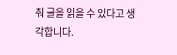춰 글을 읽을 수 있다고 생각합니다.